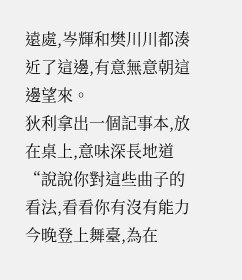遠處,岑輝和樊川川都湊近了這邊,有意無意朝這邊望來。
狄利拿出一個記事本,放在桌上,意味深長地道“說說你對這些曲子的看法,看看你有沒有能力今晚登上舞臺,為在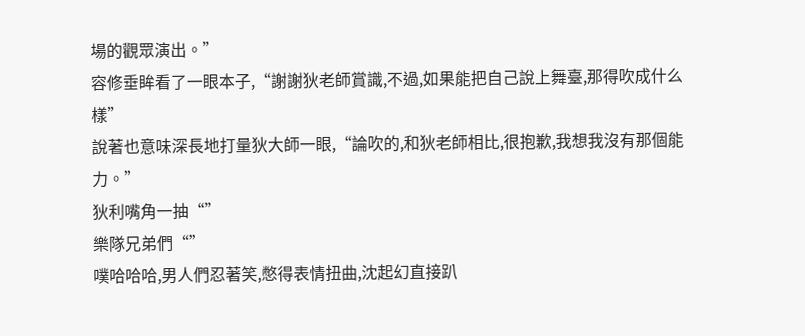場的觀眾演出。”
容修垂眸看了一眼本子,“謝謝狄老師賞識,不過,如果能把自己說上舞臺,那得吹成什么樣”
說著也意味深長地打量狄大師一眼,“論吹的,和狄老師相比,很抱歉,我想我沒有那個能力。”
狄利嘴角一抽“”
樂隊兄弟們“”
噗哈哈哈,男人們忍著笑,憋得表情扭曲,沈起幻直接趴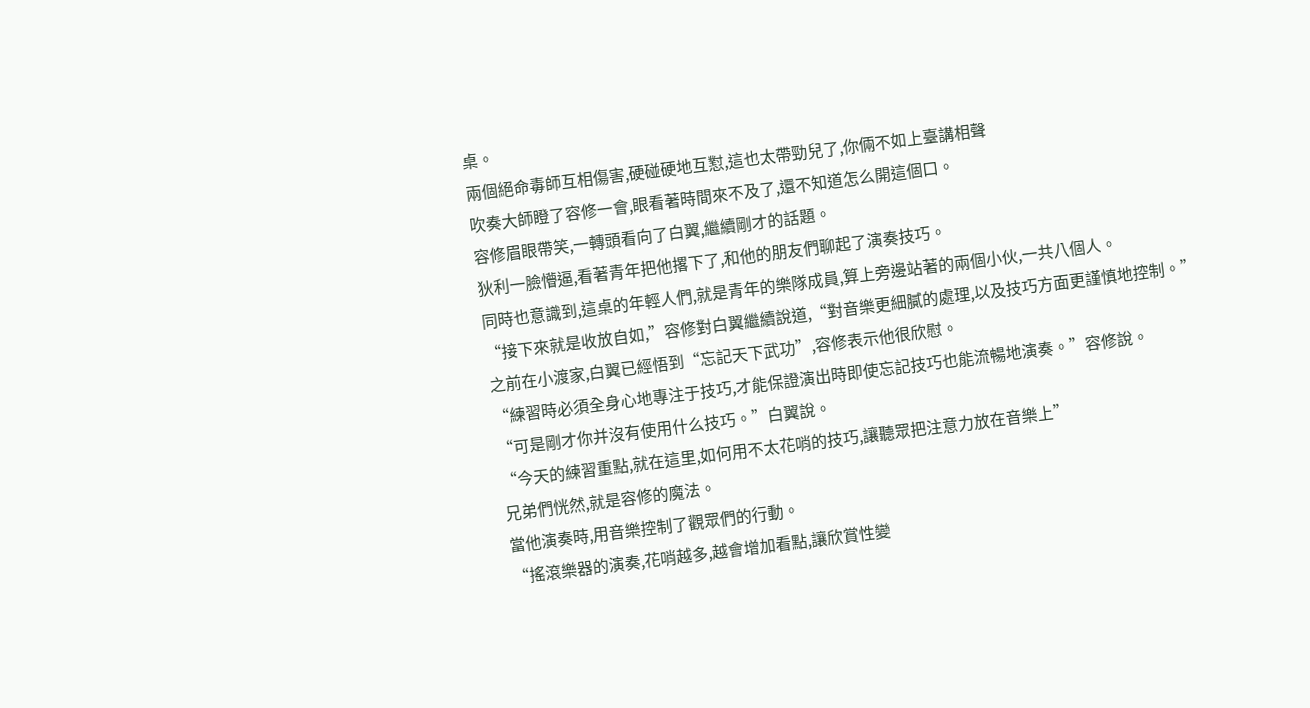桌。
兩個絕命毒師互相傷害,硬碰硬地互懟,這也太帶勁兒了,你倆不如上臺講相聲
吹奏大師瞪了容修一會,眼看著時間來不及了,還不知道怎么開這個口。
容修眉眼帶笑,一轉頭看向了白翼,繼續剛才的話題。
狄利一臉懵逼,看著青年把他撂下了,和他的朋友們聊起了演奏技巧。
同時也意識到,這桌的年輕人們,就是青年的樂隊成員,算上旁邊站著的兩個小伙,一共八個人。
“接下來就是收放自如,”容修對白翼繼續說道,“對音樂更細膩的處理,以及技巧方面更謹慎地控制。”
之前在小渡家,白翼已經悟到“忘記天下武功”,容修表示他很欣慰。
“練習時必須全身心地專注于技巧,才能保證演出時即使忘記技巧也能流暢地演奏。”容修說。
“可是剛才你并沒有使用什么技巧。”白翼說。
“今天的練習重點,就在這里,如何用不太花哨的技巧,讓聽眾把注意力放在音樂上”
兄弟們恍然,就是容修的魔法。
當他演奏時,用音樂控制了觀眾們的行動。
“搖滾樂器的演奏,花哨越多,越會增加看點,讓欣賞性變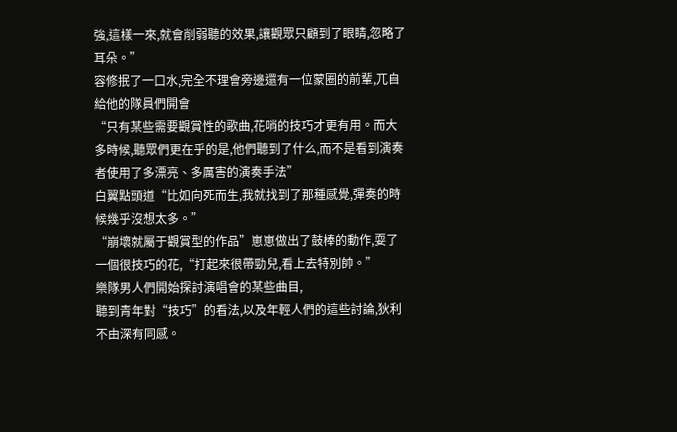強,這樣一來,就會削弱聽的效果,讓觀眾只顧到了眼睛,忽略了耳朵。”
容修抿了一口水,完全不理會旁邊還有一位蒙圈的前輩,兀自給他的隊員們開會
“只有某些需要觀賞性的歌曲,花哨的技巧才更有用。而大多時候,聽眾們更在乎的是,他們聽到了什么,而不是看到演奏者使用了多漂亮、多厲害的演奏手法”
白翼點頭道“比如向死而生,我就找到了那種感覺,彈奏的時候幾乎沒想太多。”
“崩壞就屬于觀賞型的作品”崽崽做出了鼓棒的動作,耍了一個很技巧的花,“打起來很帶勁兒,看上去特別帥。”
樂隊男人們開始探討演唱會的某些曲目,
聽到青年對“技巧”的看法,以及年輕人們的這些討論,狄利不由深有同感。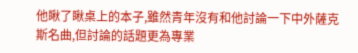他瞅了瞅桌上的本子,雖然青年沒有和他討論一下中外薩克斯名曲,但討論的話題更為專業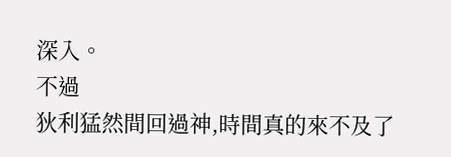深入。
不過
狄利猛然間回過神,時間真的來不及了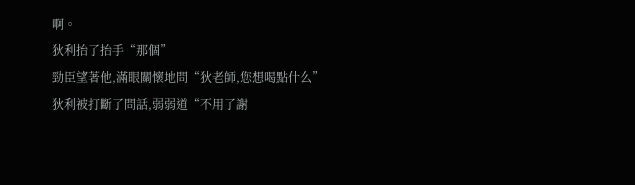啊。
狄利抬了抬手“那個”
勁臣望著他,滿眼關懷地問“狄老師,您想喝點什么”
狄利被打斷了問話,弱弱道“不用了謝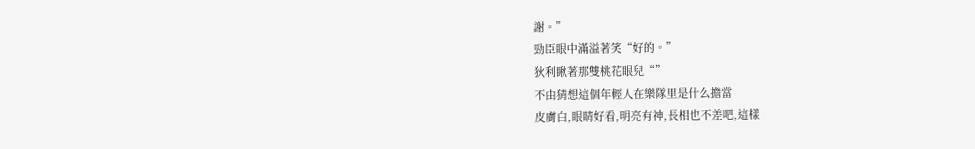謝。”
勁臣眼中滿溢著笑“好的。”
狄利瞅著那雙桃花眼兒“”
不由猜想這個年輕人在樂隊里是什么擔當
皮膚白,眼睛好看,明亮有神,長相也不差吧,這樣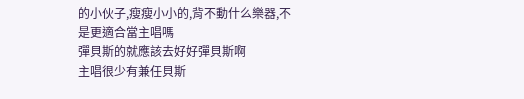的小伙子,瘦瘦小小的,背不動什么樂器,不是更適合當主唱嗎
彈貝斯的就應該去好好彈貝斯啊
主唱很少有兼任貝斯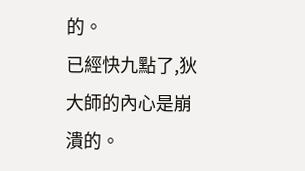的。
已經快九點了,狄大師的內心是崩潰的。